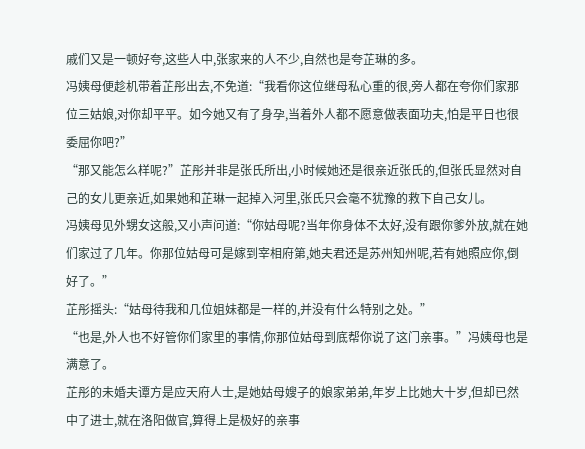戚们又是一顿好夸,这些人中,张家来的人不少,自然也是夸芷琳的多。
冯姨母便趁机带着芷彤出去,不免道:“我看你这位继母私心重的很,旁人都在夸你们家那位三姑娘,对你却平平。如今她又有了身孕,当着外人都不愿意做表面功夫,怕是平日也很委屈你吧?”
“那又能怎么样呢?”芷彤并非是张氏所出,小时候她还是很亲近张氏的,但张氏显然对自己的女儿更亲近,如果她和芷琳一起掉入河里,张氏只会毫不犹豫的救下自己女儿。
冯姨母见外甥女这般,又小声问道:“你姑母呢?当年你身体不太好,没有跟你爹外放,就在她们家过了几年。你那位姑母可是嫁到宰相府第,她夫君还是苏州知州呢,若有她照应你,倒好了。”
芷彤摇头:“姑母待我和几位姐妹都是一样的,并没有什么特别之处。”
“也是,外人也不好管你们家里的事情,你那位姑母到底帮你说了这门亲事。”冯姨母也是满意了。
芷彤的未婚夫谭方是应天府人士,是她姑母嫂子的娘家弟弟,年岁上比她大十岁,但却已然中了进士,就在洛阳做官,算得上是极好的亲事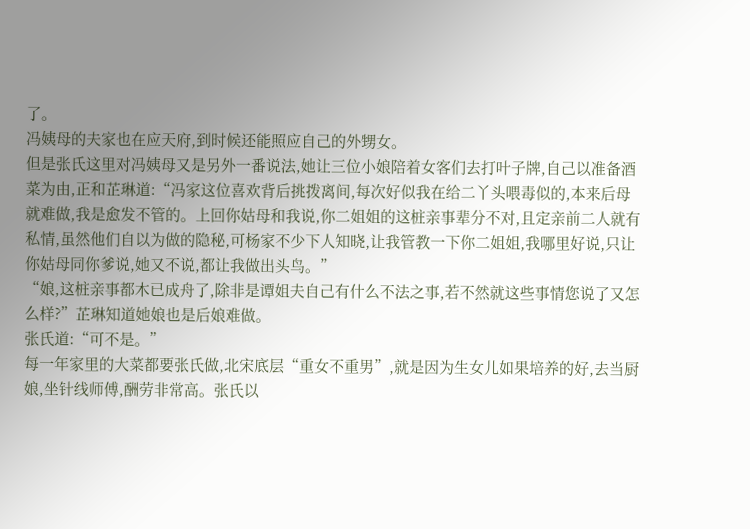了。
冯姨母的夫家也在应天府,到时候还能照应自己的外甥女。
但是张氏这里对冯姨母又是另外一番说法,她让三位小娘陪着女客们去打叶子牌,自己以准备酒菜为由,正和芷琳道:“冯家这位喜欢背后挑拨离间,每次好似我在给二丫头喂毒似的,本来后母就难做,我是愈发不管的。上回你姑母和我说,你二姐姐的这桩亲事辈分不对,且定亲前二人就有私情,虽然他们自以为做的隐秘,可杨家不少下人知晓,让我管教一下你二姐姐,我哪里好说,只让你姑母同你爹说,她又不说,都让我做出头鸟。”
“娘,这桩亲事都木已成舟了,除非是谭姐夫自己有什么不法之事,若不然就这些事情您说了又怎么样?”芷琳知道她娘也是后娘难做。
张氏道:“可不是。”
每一年家里的大菜都要张氏做,北宋底层“重女不重男”,就是因为生女儿如果培养的好,去当厨娘,坐针线师傅,酬劳非常高。张氏以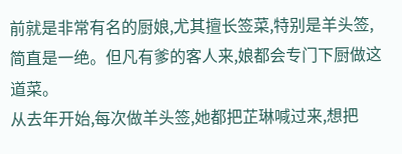前就是非常有名的厨娘,尤其擅长签菜,特别是羊头签,简直是一绝。但凡有爹的客人来,娘都会专门下厨做这道菜。
从去年开始,每次做羊头签,她都把芷琳喊过来,想把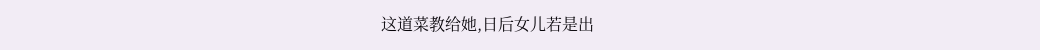这道菜教给她,日后女儿若是出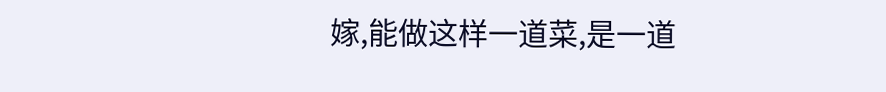嫁,能做这样一道菜,是一道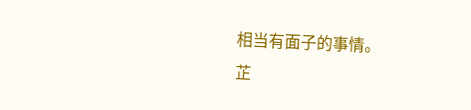相当有面子的事情。
芷